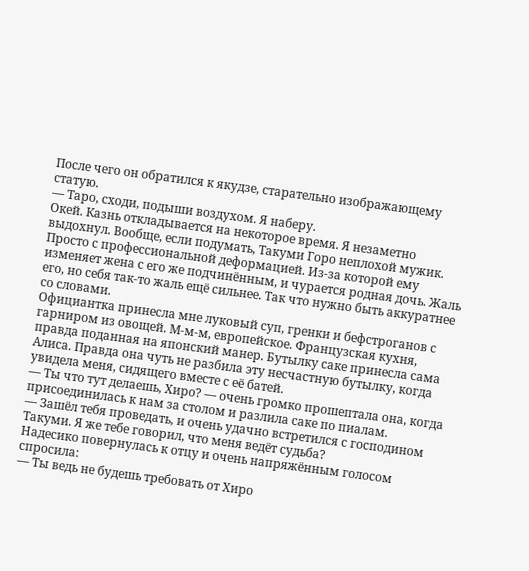После чего он обратился к якудзе, старательно изображающему статую.
— Таро, сходи, подыши воздухом. Я наберу.
Окей. Казнь откладывается на некоторое время. Я незаметно выдохнул. Вообще, если подумать, Такуми Горо неплохой мужик. Просто с профессиональной деформацией. Из-за которой ему изменяет жена с его же подчинённым, и чурается родная дочь. Жаль его, но себя так-то жаль ещё сильнее. Так что нужно быть аккуратнее со словами.
Официантка принесла мне луковый суп, гренки и бефстроганов с гарниром из овощей. М-м-м, европейское. Французская кухня, правда поданная на японский манер. Бутылку саке принесла сама Алиса. Правда она чуть не разбила эту несчастную бутылку, когда увидела меня, сидящего вместе с её батей.
— Ты что тут делаешь, Хиро? — очень громко прошептала она, когда присоединилась к нам за столом и разлила саке по пиалам.
— Зашёл тебя проведать, и очень удачно встретился с господином Такуми. Я же тебе говорил, что меня ведёт судьба?
Надесико повернулась к отцу и очень напряжённым голосом спросила:
— Ты ведь не будешь требовать от Хиро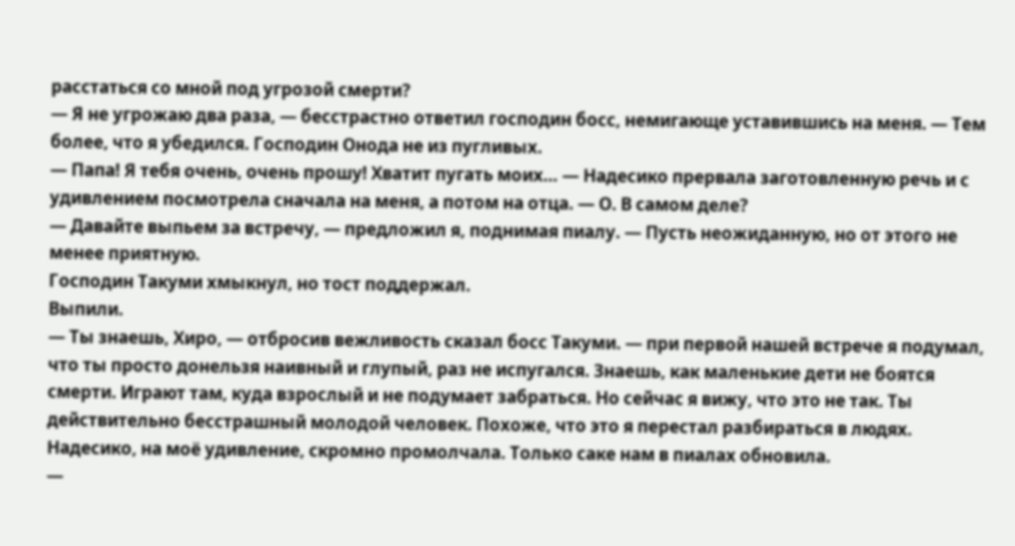расстаться со мной под угрозой смерти?
— Я не угрожаю два раза, — бесстрастно ответил господин босс, немигающе уставившись на меня. — Тем более, что я убедился. Господин Онода не из пугливых.
— Папа! Я тебя очень, очень прошу! Хватит пугать моих… — Надесико прервала заготовленную речь и с удивлением посмотрела сначала на меня, а потом на отца. — О. В самом деле?
— Давайте выпьем за встречу, — предложил я, поднимая пиалу. — Пусть неожиданную, но от этого не менее приятную.
Господин Такуми хмыкнул, но тост поддержал.
Выпили.
— Ты знаешь, Хиро, — отбросив вежливость сказал босс Такуми. — при первой нашей встрече я подумал, что ты просто донельзя наивный и глупый, раз не испугался. Знаешь, как маленькие дети не боятся смерти. Играют там, куда взрослый и не подумает забраться. Но сейчас я вижу, что это не так. Ты действительно бесстрашный молодой человек. Похоже, что это я перестал разбираться в людях.
Надесико, на моё удивление, скромно промолчала. Только саке нам в пиалах обновила.
—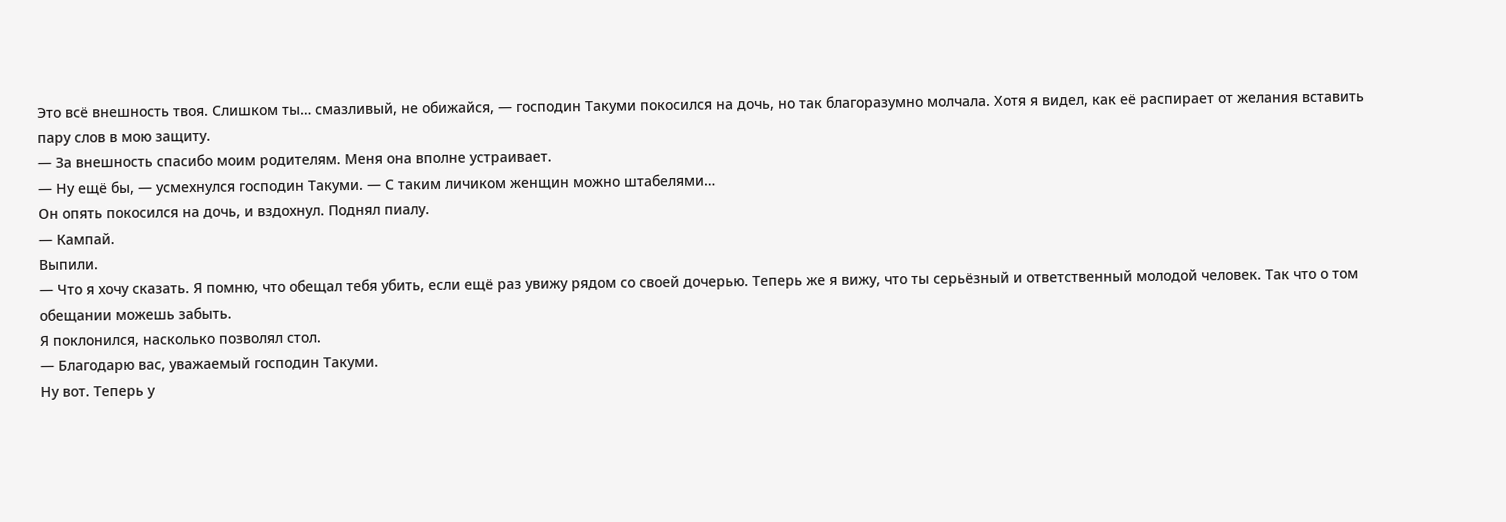Это всё внешность твоя. Слишком ты… смазливый, не обижайся, — господин Такуми покосился на дочь, но так благоразумно молчала. Хотя я видел, как её распирает от желания вставить пару слов в мою защиту.
— За внешность спасибо моим родителям. Меня она вполне устраивает.
— Ну ещё бы, — усмехнулся господин Такуми. — С таким личиком женщин можно штабелями…
Он опять покосился на дочь, и вздохнул. Поднял пиалу.
— Кампай.
Выпили.
— Что я хочу сказать. Я помню, что обещал тебя убить, если ещё раз увижу рядом со своей дочерью. Теперь же я вижу, что ты серьёзный и ответственный молодой человек. Так что о том обещании можешь забыть.
Я поклонился, насколько позволял стол.
— Благодарю вас, уважаемый господин Такуми.
Ну вот. Теперь у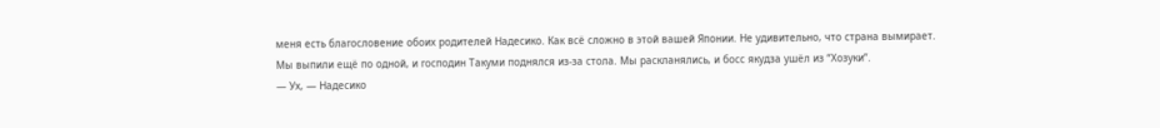меня есть благословение обоих родителей Надесико. Как всё сложно в этой вашей Японии. Не удивительно, что страна вымирает.
Мы выпили ещё по одной, и господин Такуми поднялся из-за стола. Мы раскланялись, и босс якудза ушёл из “Хозуки”.
— Ух, — Надесико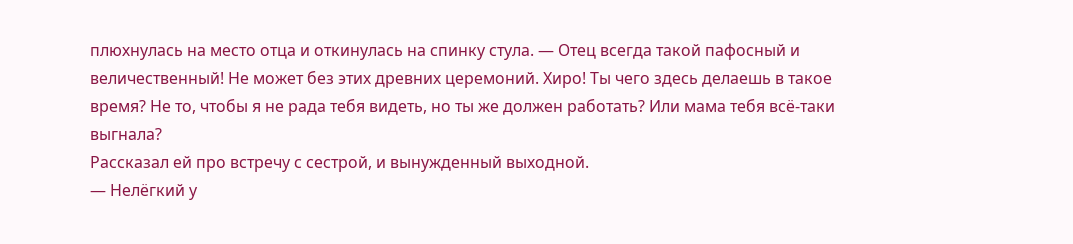плюхнулась на место отца и откинулась на спинку стула. — Отец всегда такой пафосный и величественный! Не может без этих древних церемоний. Хиро! Ты чего здесь делаешь в такое время? Не то, чтобы я не рада тебя видеть, но ты же должен работать? Или мама тебя всё-таки выгнала?
Рассказал ей про встречу с сестрой, и вынужденный выходной.
— Нелёгкий у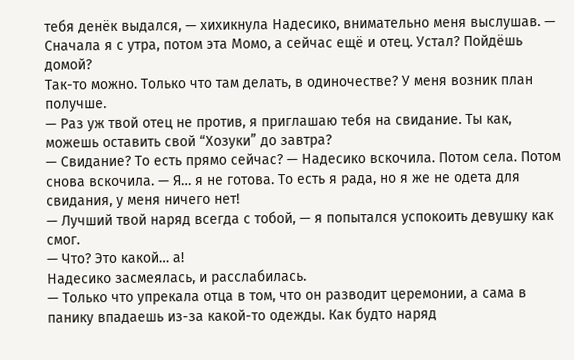тебя денёк выдался, — хихикнула Надесико, внимательно меня выслушав. — Сначала я с утра, потом эта Момо, а сейчас ещё и отец. Устал? Пойдёшь домой?
Так-то можно. Только что там делать, в одиночестве? У меня возник план получше.
— Раз уж твой отец не против, я приглашаю тебя на свидание. Ты как, можешь оставить свой “Хозуки” до завтра?
— Свидание? То есть прямо сейчас? — Надесико вскочила. Потом села. Потом снова вскочила. — Я… я не готова. То есть я рада, но я же не одета для свидания, у меня ничего нет!
— Лучший твой наряд всегда с тобой, — я попытался успокоить девушку как смог.
— Что? Это какой… а!
Надесико засмеялась, и расслабилась.
— Только что упрекала отца в том, что он разводит церемонии, а сама в панику впадаешь из-за какой-то одежды. Как будто наряд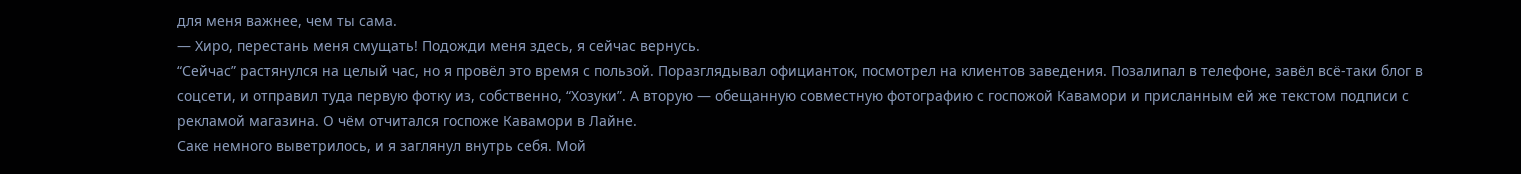для меня важнее, чем ты сама.
— Хиро, перестань меня смущать! Подожди меня здесь, я сейчас вернусь.
“Сейчас” растянулся на целый час, но я провёл это время с пользой. Поразглядывал официанток, посмотрел на клиентов заведения. Позалипал в телефоне, завёл всё-таки блог в соцсети, и отправил туда первую фотку из, собственно, “Хозуки”. А вторую — обещанную совместную фотографию с госпожой Кавамори и присланным ей же текстом подписи с рекламой магазина. О чём отчитался госпоже Кавамори в Лайне.
Саке немного выветрилось, и я заглянул внутрь себя. Мой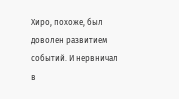Хиро, похоже, был доволен развитием событий. И нервничал в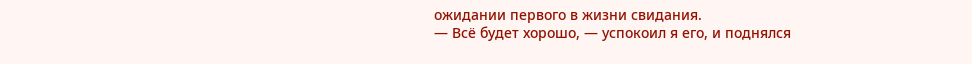ожидании первого в жизни свидания.
— Всё будет хорошо, — успокоил я его, и поднялся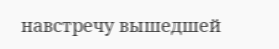навстречу вышедшей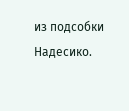из подсобки Надесико.